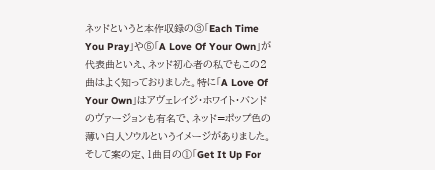ネッドというと本作収録の③「Each Time You Pray」や⑤「A Love Of Your Own」が代表曲といえ、ネッド初心者の私でもこの2曲はよく知っておりました。特に「A Love Of Your Own」はアヴェレイジ・ホワイト・バンドのヴァージョンも有名で、ネッド=ポップ色の薄い白人ソウルというイメージがありました。
そして案の定、1曲目の①「Get It Up For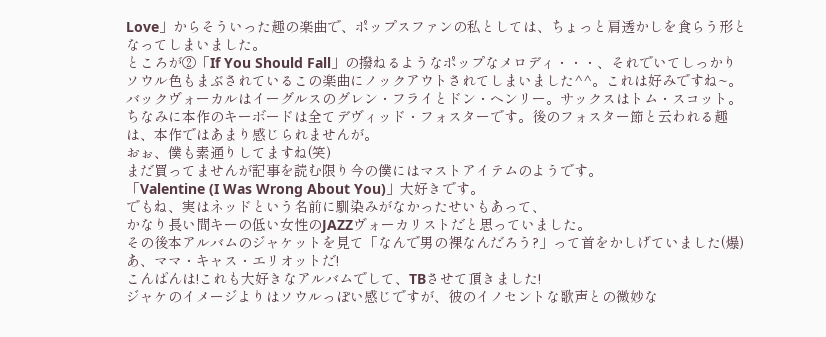Love」からそういった趣の楽曲で、ポップスファンの私としては、ちょっと肩透かしを食らう形となってしまいました。
ところが②「If You Should Fall」の撥ねるようなポップなメロディ・・・、それでいてしっかりソウル色もまぶされているこの楽曲にノックアウトされてしまいました^^。これは好みですね~。バックヴォーカルはイーグルスのグレン・フライとドン・ヘンリー。サックスはトム・スコット。ちなみに本作のキーボードは全てデヴィッド・フォスターです。後のフォスター節と云われる趣は、本作ではあまり感じられませんが。
おぉ、僕も素通りしてますね(笑)
まだ買ってませんが記事を読む限り今の僕にはマストアイテムのようです。
「Valentine (I Was Wrong About You)」大好きです。
でもね、実はネッドという名前に馴染みがなかったせいもあって、
かなり長い間キーの低い女性のJAZZヴォーカリストだと思っていました。
その後本アルバムのジャケットを見て「なんで男の裸なんだろう?」って首をかしげていました(爆)
あ、ママ・キャス・エリオットだ!
こんばんは!これも大好きなアルバムでして、TBさせて頂きました!
ジャケのイメージよりはソウルっぽい感じですが、彼のイノセントな歌声との微妙な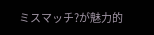ミスマッチ?が魅力的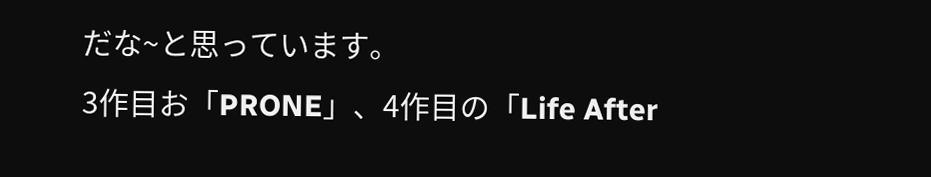だな~と思っています。
3作目お「PRONE」、4作目の「Life After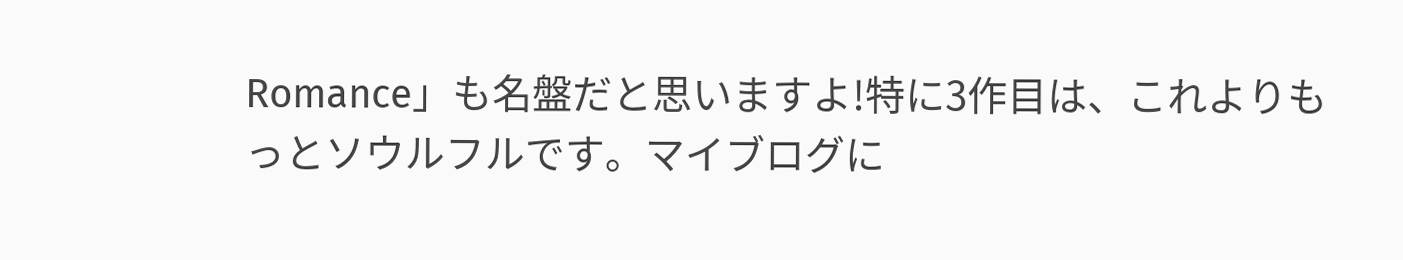Romance」も名盤だと思いますよ!特に3作目は、これよりもっとソウルフルです。マイブログに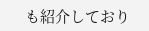も紹介しており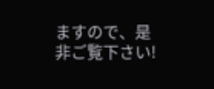ますので、是非ご覧下さい!